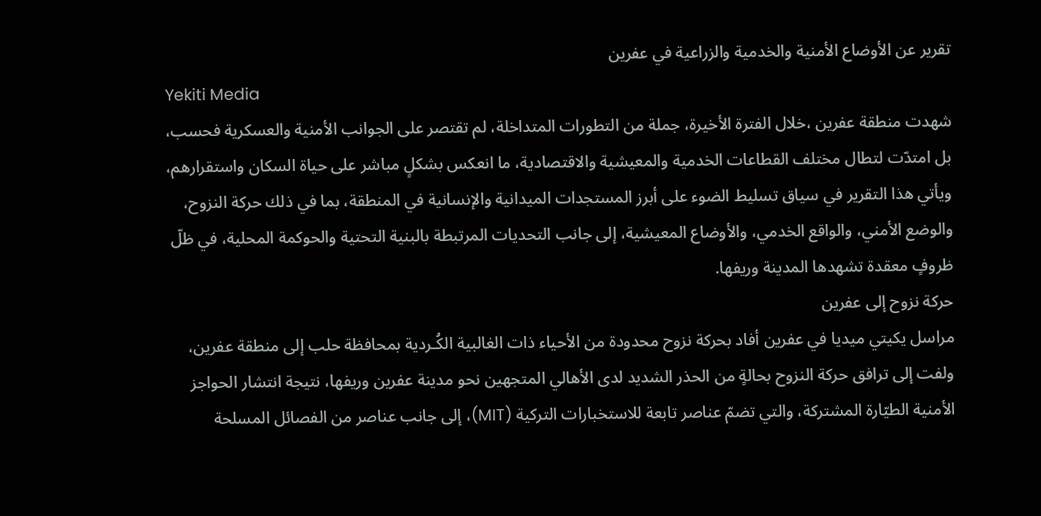تقرير عن الأوضاع الأمنية والخدمية والزراعية في عفرين
Yekiti Media
شهدت منطقة عفرين ،خلال الفترة الأخيرة، جملة من التطورات المتداخلة، لم تقتصر على الجوانب الأمنية والعسكرية فحسب، بل امتدّت لتطال مختلف القطاعات الخدمية والمعيشية والاقتصادية، ما انعكس بشكلٍ مباشر على حياة السكان واستقرارهم، ويأتي هذا التقرير في سياق تسليط الضوء على أبرز المستجدات الميدانية والإنسانية في المنطقة، بما في ذلك حركة النزوح، والوضع الأمني، والواقع الخدمي، والأوضاع المعيشية، إلى جانب التحديات المرتبطة بالبنية التحتية والحوكمة المحلية، في ظلّ ظروفٍ معقدة تشهدها المدينة وريفها.
حركة نزوح إلى عفرين
مراسل يكيتي ميديا في عفرين أفاد بحركة نزوح محدودة من الأحياء ذات الغالبية الكُـردية بمحافظة حلب إلى منطقة عفرين، ولفت إلى ترافق حركة النزوح بحالةٍ من الحذر الشديد لدى الأهالي المتجهين نحو مدينة عفرين وريفها، نتيجة انتشار الحواجز الأمنية الطيّارة المشتركة، والتي تضمّ عناصر تابعة للاستخبارات التركية (MIT)، إلى جانب عناصر من الفصائل المسلحة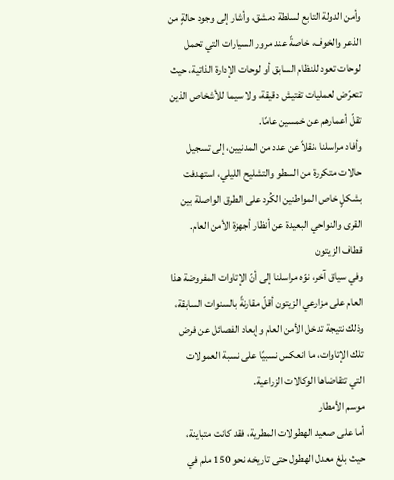وأمن الدولة التابع لسلطة دمشق، وأشار إلى وجود حالةٍ من الذعر والخوف، خاصةً عند مرور السيارات التي تحمل لوحات تعود للنظام السابق أو لوحات الإدارة الذاتية، حيث تتعرّض لعمليات تفتيش دقيقة، ولا سيما للأشخاص الذين تقلّ أعمارهم عن خمسين عامًا.
وأفاد مراسلنا ،نقلاً عن عدد من المدنيين، إلى تسجيل حالات متكررة من السطو والتشليح الليلي، استهدفت بشكلٍ خاص المواطنين الكُرد على الطرق الواصلة بين القرى والنواحي البعيدة عن أنظار أجهزة الأمن العام.
قطاف الزيتون
وفي سياق آخر، نوّه مراسلنا إلى أنّ الإتاوات المفروضة هذا العام على مزارعي الزيتون أقلّ مقارنةً بالسنوات السابقة، وذلك نتيجة تدخل الأمن العام وإبعاد الفصائل عن فرض تلك الإتاوات، ما انعكس نسبيًا على نسبة العمولات التي تتقاضاها الوكالات الزراعية.
موسم الأمطار
أما على صعيد الهطولات المطرية، فقد كانت متباينة، حيث بلغ معدل الهطول حتى تاريخه نحو 150 ملم في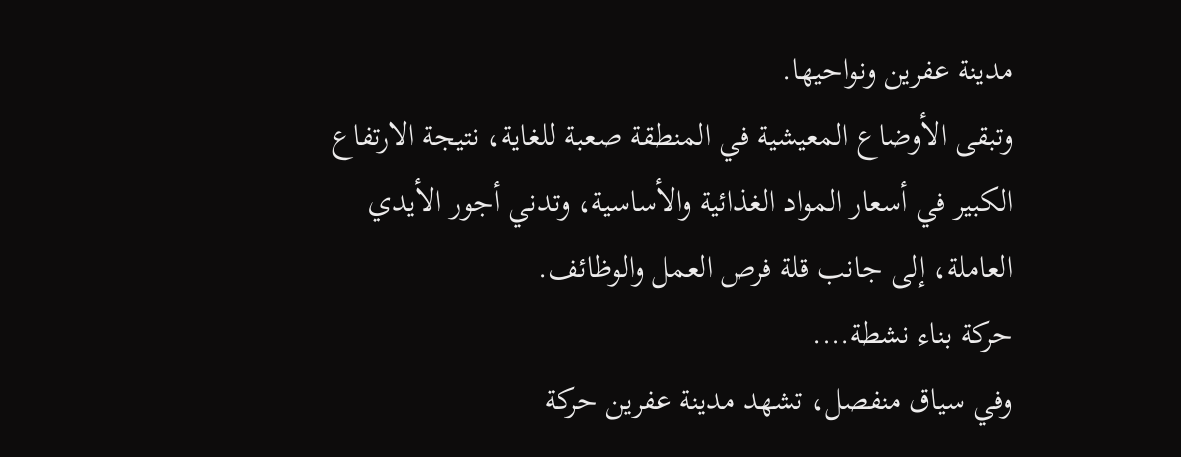مدينة عفرين ونواحيها.
وتبقى الأوضاع المعيشية في المنطقة صعبة للغاية، نتيجة الارتفاع الكبير في أسعار المواد الغذائية والأساسية، وتدني أجور الأيدي العاملة، إلى جانب قلة فرص العمل والوظائف.
حركة بناء نشطة….
وفي سياق منفصل، تشهد مدينة عفرين حركة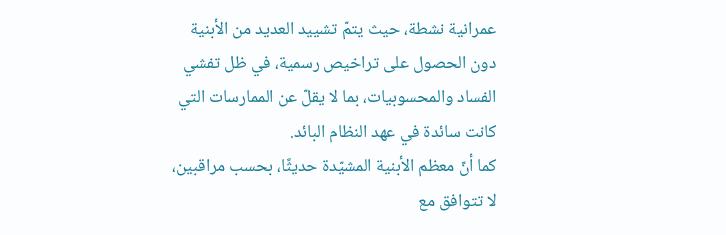عمرانية نشطة، حيث يتمّ تشييد العديد من الأبنية دون الحصول على تراخيص رسمية، في ظل تفشي الفساد والمحسوبيات، بما لا يقلّ عن الممارسات التي كانت سائدة في عهد النظام البائد.
كما أنّ معظم الأبنية المشيّدة حديثًا، بحسب مراقبين، لا تتوافق مع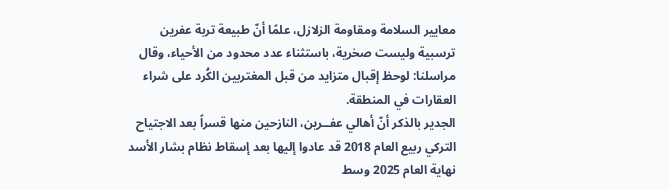معايير السلامة ومقاومة الزلازل، علمًا أنّ طبيعة تربة عفرين ترسبية وليست صخرية، باستثناء عدد محدود من الأحياء، وقال مراسلنا: لوحظ إقبال متزايد من قبل المغتربين الكُرد على شراء العقارات في المنطقة.
الجدير بالذكر أنّ أهالي عفــرين، النازحين منها قسراً بعد الاجتياح التركي ربيع العام 2018 قد عادوا إليها بعد إسقاط نظام بشار الأسد نهاية العام 2025 وسط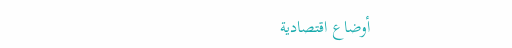أوضاع اقتصادية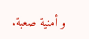و أمنية صعبة.